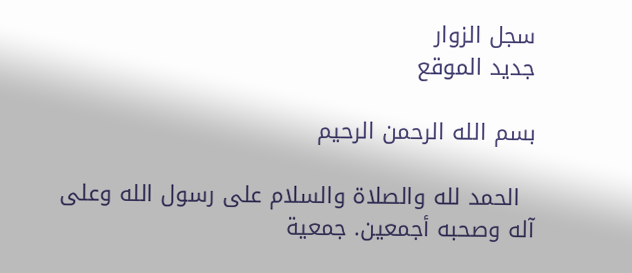سجل الزوار
جديد الموقع

بسم الله الرحمن الرحيم

  الحمد لله والصلاة والسلام على رسول الله وعلى آله وصحبه أجمعين. جمعية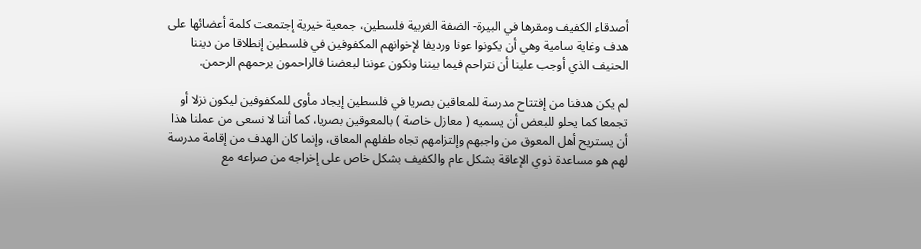أصدقاء الكفيف ومقرها في البيرة- الضفة الغربية فلسطين، جمعية خيرية إجتمعت كلمة أعضائها على هدف وغاية سامية وهي أن يكونوا عونا ورديفا لإخوانهم المكفوفين في فلسطين إنطلاقا من ديننا الحنيف الذي أوجب علينا أن نتراحم فيما بيننا ونكون عوننا لبعضنا فالراحمون يرحمهم الرحمن.

لم يكن هدفنا من إفتتاح مدرسة للمعاقين بصريا في فلسطين إيجاد مأوى للمكفوفين ليكون نزلا أو تجمعا كما يحلو للبعض أن يسميه ( معازل خاصة ) بالمعوقين بصريا، كما أننا لا نسعى من عملنا هذا أن يستريح أهل المعوق من واجبهم وإلتزامهم تجاه طفلهم المعاق، وإنما كان الهدف من إقامة مدرسة لهم هو مساعدة ذوي الإعاقة بشكل عام والكفيف بشكل خاص على إخراجه من صراعه مع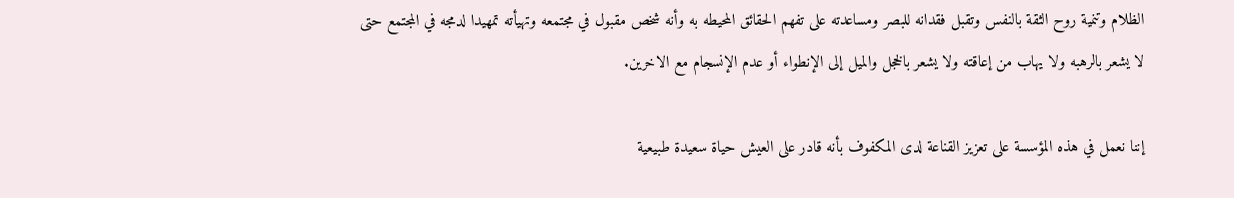الظلام وتنمية روح الثقة بالنفس وتقبل فقدانه للبصر ومساعدته على تفهم الحقائق المحيطه به وأنه شخص مقبول في مجتمعه وتهيأته تمهيدا لدمجه في المجتمع حتى لا يشعر بالرهبه ولا يهاب من إعاقته ولا يشعر بالخجل والميل إلى الإنطواء أو عدم الإنسجام مع الاخرين.

إننا نعمل في هذه المؤسسة على تعزيز القناعة لدى المكفوف بأنه قادر على العيش حياة سعيدة طبيعية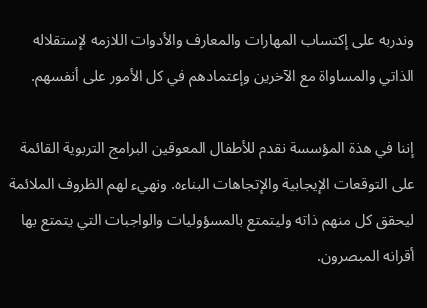وندربه على إكتساب المهارات والمعارف والأدوات اللازمه لإستقلاله الذاتي والمساواة مع الآخرين وإعتمادهم في كل الأمور على أنفسهم.

إننا في هذة المؤسسة نقدم للأطفال المعوقين البرامج التربوية القائمة على التوقعات الإيجابية والإتجاهات البناءه. ونهيء لهم الظروف الملائمة ليحقق كل منهم ذاته وليتمتع بالمسؤوليات والواجبات التي يتمتع بها أقرانه المبصرون.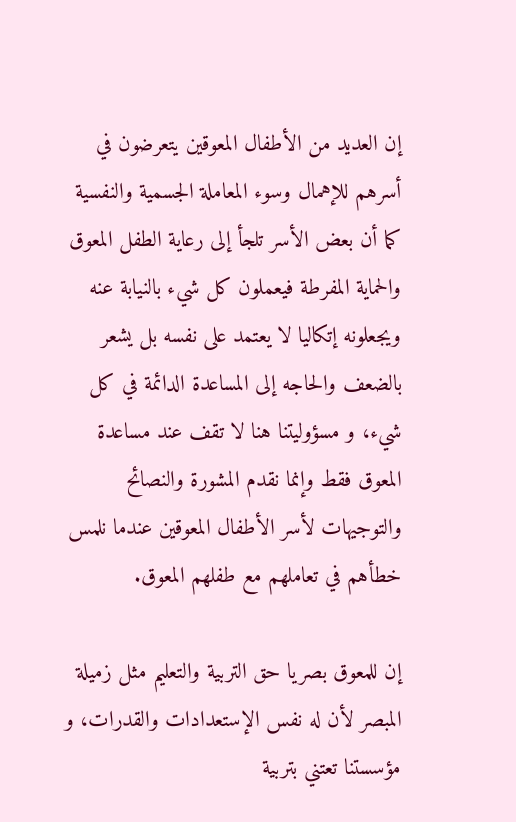إن العديد من الأطفال المعوقين يتعرضون في أسرهم للإهمال وسوء المعاملة الجسمية والنفسية كما أن بعض الأسر تلجأ إلى رعاية الطفل المعوق والحماية المفرطة فيعملون كل شيء بالنيابة عنه ويجعلونه إتكاليا لا يعتمد على نفسه بل يشعر بالضعف والحاجه إلى المساعدة الدائمة في كل شيء، و مسؤوليتنا هنا لا تقف عند مساعدة المعوق فقط وإنما نقدم المشورة والنصائح والتوجيهات لأسر الأطفال المعوقين عندما نلمس خطأهم في تعاملهم مع طفلهم المعوق.

إن للمعوق بصريا حق التربية والتعليم مثل زميلة المبصر لأن له نفس الإستعدادات والقدرات، و مؤسستنا تعتني بتربية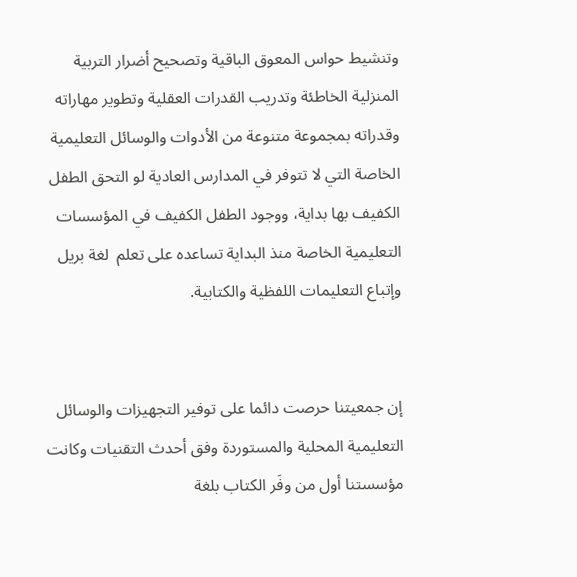وتنشيط حواس المعوق الباقية وتصحيح أضرار التربية المنزلية الخاطئة وتدريب القدرات العقلية وتطوير مهاراته وقدراته بمجموعة متنوعة من الأدوات والوسائل التعليمية الخاصة التي لا تتوفر في المدارس العادية لو التحق الطفل الكفيف بها بداية، ووجود الطفل الكفيف في المؤسسات التعليمية الخاصة منذ البداية تساعده على تعلم  لغة بريل وإتباع التعليمات اللفظية والكتابية.


إن جمعيتنا حرصت دائما على توفير التجهيزات والوسائل التعليمية المحلية والمستوردة وفق أحدث التقنيات وكانت مؤسستنا أول من وفَر الكتاب بلغة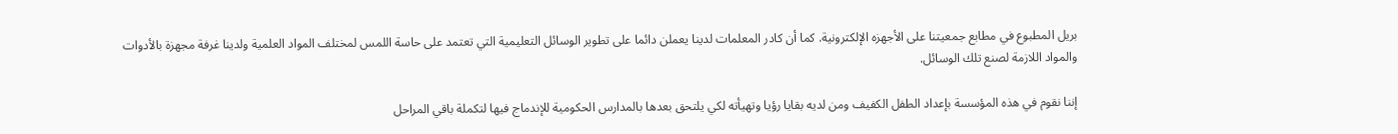بريل المطبوع في مطابع جمعيتنا على الأجهزه الإلكترونية. كما أن كادر المعلمات لدينا يعملن دائما على تطوير الوسائل التعليمية التي تعتمد على حاسة اللمس لمختلف المواد العلمية ولدينا غرفة مجهزة بالأدوات والمواد اللازمة لصنع تلك الوسائل.

إننا نقوم في هذه المؤسسة بإعداد الطفل الكفيف ومن لديه بقايا رؤيا وتهيأته لكي يلتحق بعدها بالمدارس الحكومية للإندماج فيها لتكملة باقي المراحل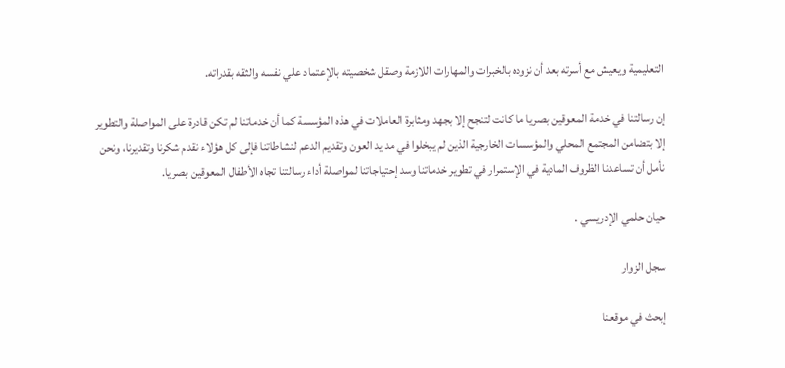التعليمية ويعيش مع أسرته بعد أن نزوده بالخبرات والمهارات اللازمة وصقل شخصيته بالإعتماد علي نفسه والثقه بقدراته.

إن رسالتنا في خدمة المعوقين بصريا ما كانت لتنجح إلا بجهد ومثابرة العاملات في هذه المؤسسة كما أن خدماتنا لم تكن قادرة على المواصلة والتطوير إلا بتضامن المجتمع المحلي والمؤسسات الخارجية الذين لم يبخلوا في مد يد العون وتقديم الدعم لنشاطاتنا فإلى كل هؤلاء نقدم شكرنا وتقديرنا، ونحن نأمل أن تساعدنا الظروف المادية في الإستمرار في تطوير خدماتنا وسد إحتياجاتنا لمواصلة أداء رسالتنا تجاه الأطفال المعوقين بصريا.

حيان حلمي الإدريسي .

سجل الزوار

إبحث في موقعنا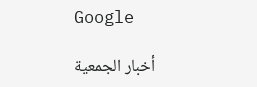Google

أخبار الجمعية